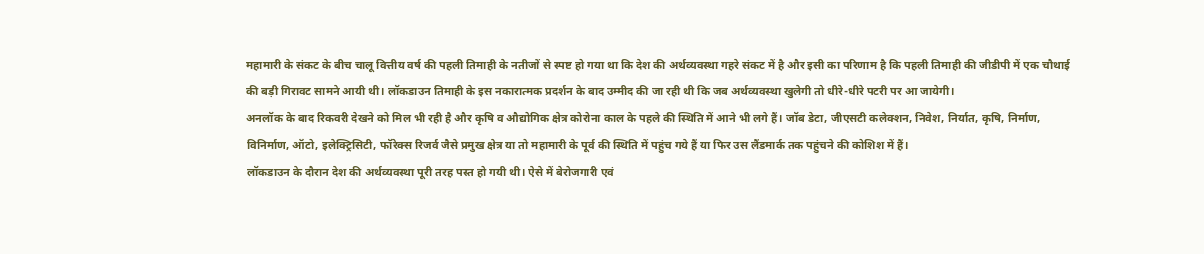महामारी के संकट के बीच चालू वित्तीय वर्ष की पहली तिमाही के नतीजों से स्पष्ट हो गया था कि देश की अर्थव्यवस्था गहरे संकट में है और इसी का परिणाम है कि पहली तिमाही की जीडीपी में एक चौथाई की बड़ी गिरावट सामने आयी थी। लॉकडाउन तिमाही के इस नकारात्मक प्रदर्शन के बाद उम्मीद की जा रही थी कि जब अर्थव्यवस्था खुलेगी तो धीरे-धीरे पटरी पर आ जायेगी।
अनलॉक के बाद रिकवरी देखने को मिल भी रही है और कृषि व औद्योगिक क्षेत्र कोरोना काल के पहले की स्थिति में आने भी लगे हैं। जॉब डेटा, जीएसटी कलेक्शन, निवेश, निर्यात, कृषि, निर्माण, विनिर्माण, ऑटो, इलेक्ट्रिसिटी, फॉरेक्स रिजर्व जैसे प्रमुख क्षेत्र या तो महामारी के पूर्व की स्थिति में पहुंच गये हैं या फिर उस लैंडमार्क तक पहुंचने की कोशिश में हैं।
लॉकडाउन के दौरान देश की अर्थव्यवस्था पूरी तरह पस्त हो गयी थी। ऐसे में बेरोजगारी एवं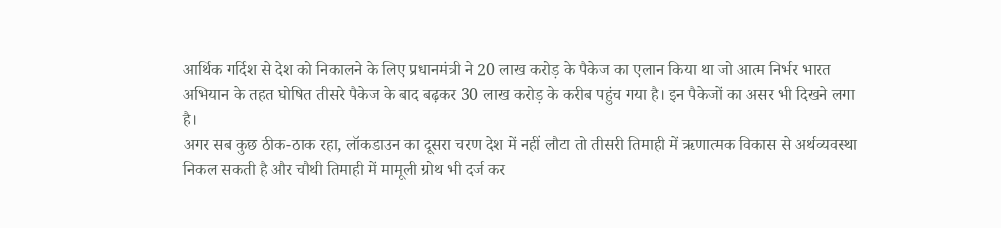आर्थिक गर्दिश से देश को निकालने के लिए प्रधानमंत्री ने 20 लाख करोड़ के पैकेज का एलान किया था जो आत्म निर्भर भारत अभियान के तहत घोषित तीसरे पैकेज के बाद बढ़कर 30 लाख करोड़ के करीब पहुंच गया है। इन पैकेजों का असर भी दिखने लगा है।
अगर सब कुछ ठीक-ठाक रहा, लॉकडाउन का दूसरा चरण देश में नहीं लौटा तो तीसरी तिमाही में ऋणात्मक विकास से अर्थव्यवस्था निकल सकती है और चौथी तिमाही में मामूली ग्रोथ भी दर्ज कर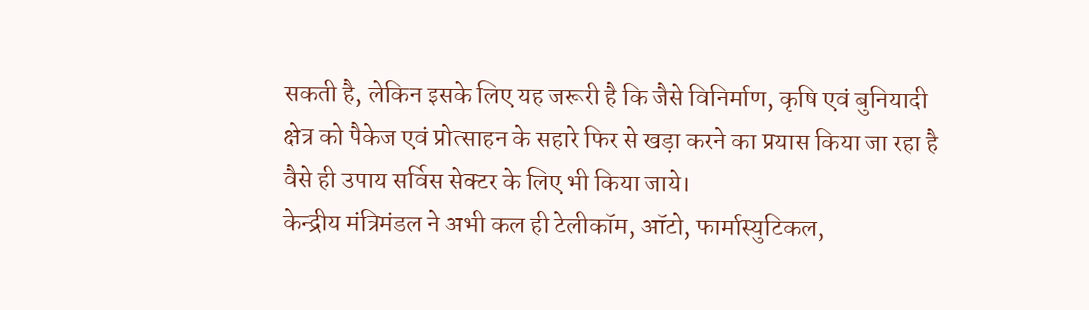सकती है, लेकिन इसके लिए यह जरूरी है कि जैसे विनिर्माण, कृषि एवं बुनियादी क्षेत्र को पैकेज एवं प्रोत्साहन के सहारे फिर से खड़ा करने का प्रयास किया जा रहा है वैसे ही उपाय सर्विस सेक्टर के लिए भी किया जाये।
केन्द्रीय मंत्रिमंडल ने अभी कल ही टेलीकॉम, ऑटो, फार्मास्युटिकल,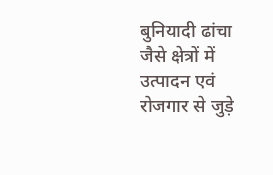बुनियादी ढांचा जैसे क्षेत्रों में उत्पादन एवं रोजगार से जुड़े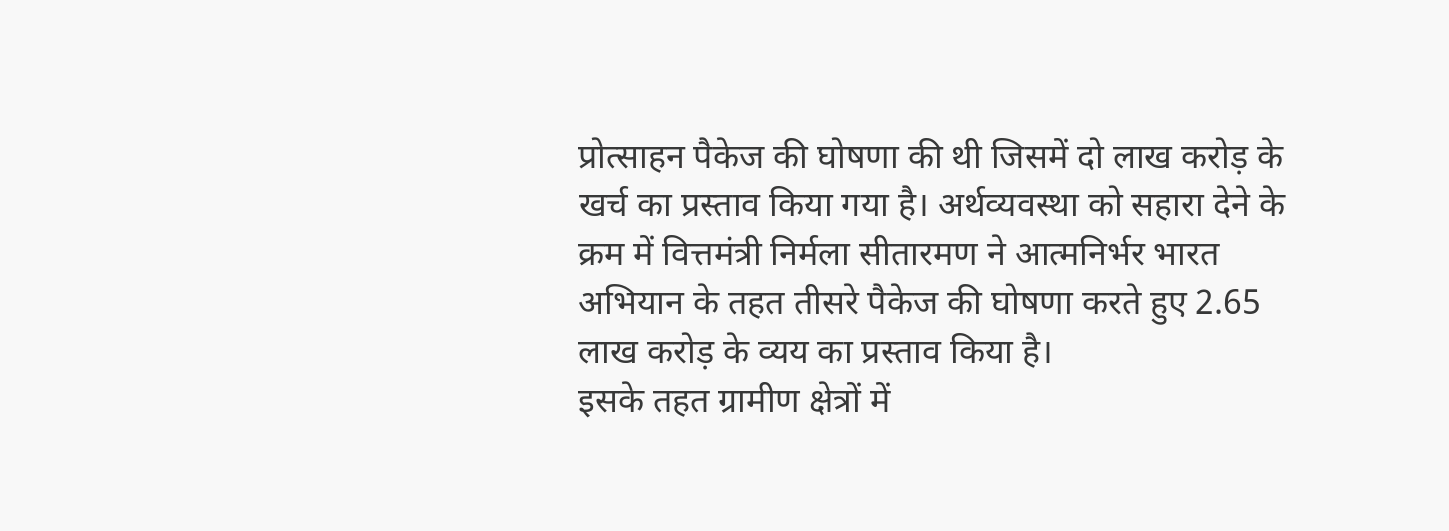प्रोत्साहन पैकेज की घोषणा की थी जिसमें दो लाख करोड़ के खर्च का प्रस्ताव किया गया है। अर्थव्यवस्था को सहारा देने के क्रम में वित्तमंत्री निर्मला सीतारमण ने आत्मनिर्भर भारत अभियान के तहत तीसरे पैकेज की घोषणा करते हुए 2.65 लाख करोड़ के व्यय का प्रस्ताव किया है।
इसके तहत ग्रामीण क्षेत्रों में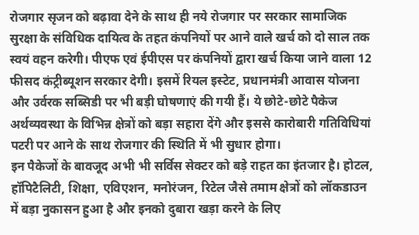रोजगार सृजन को बढ़ावा देने के साथ ही नये रोजगार पर सरकार सामाजिक सुरक्षा के संविधिक दायित्व के तहत कंपनियों पर आने वाले खर्च को दो साल तक स्वयं वहन करेगी। पीएफ एवं ईपीएस पर कंपनियों द्वारा खर्च किया जाने वाला 12 फीसद कंट्रीब्यूशन सरकार देगी। इसमें रियल इस्टेट, प्रधानमंत्री आवास योजना और उर्वरक सब्सिडी पर भी बड़ी घोषणाएं की गयी हैं। ये छोटे-छोटे पैकेज अर्थव्यवस्था के विभिन्न क्षेत्रों को बड़ा सहारा देंगे और इससे कारोबारी गतिविधियां पटरी पर आने के साथ रोजगार की स्थिति में भी सुधार होगा।
इन पैकेजों के बावजूद अभी भी सर्विस सेक्टर को बड़े राहत का इंतजार है। होटल, हॉपिटैलिटी, शिक्षा, एविएशन, मनोरंजन, रिटेल जैसे तमाम क्षेत्रों को लॉकडाउन में बड़ा नुकासन हुआ है और इनको दुबारा खड़ा करने के लिए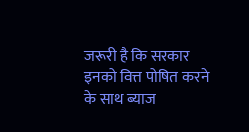जरूरी है कि सरकार इनको वित्त पोषित करने के साथ ब्याज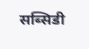सब्सिडी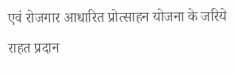एवं रोजगार आधारित प्रोत्साहन योजना के जरिये राहत प्रदान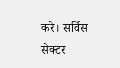करे। सर्विस सेक्टर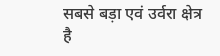सबसे बड़ा एवं उर्वरा क्षेत्र है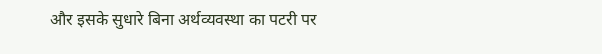और इसके सुधारे बिना अर्थव्यवस्था का पटरी पर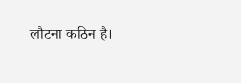लौटना कठिन है।